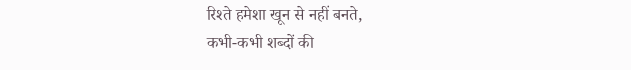रिश्ते हमेशा खून से नहीं बनते,
कभी-कभी शब्दों की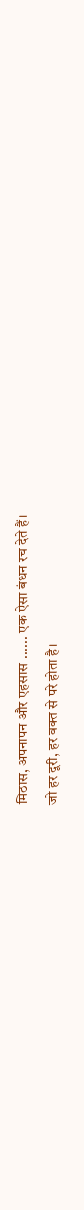मिठास, अपनापन और एहसास ...... एक ऐसा बंधन रच देते हैं।
जो हर दूरी, हर वक्त से परे होता है।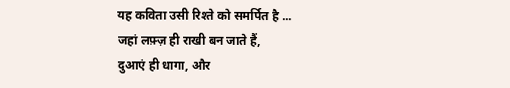यह कविता उसी रिश्ते को समर्पित है ...
जहां लफ़्ज़ ही राखी बन जाते हैं,
दुआएं ही धागा, और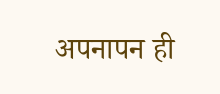अपनापन ही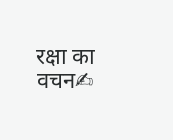रक्षा का वचन✍